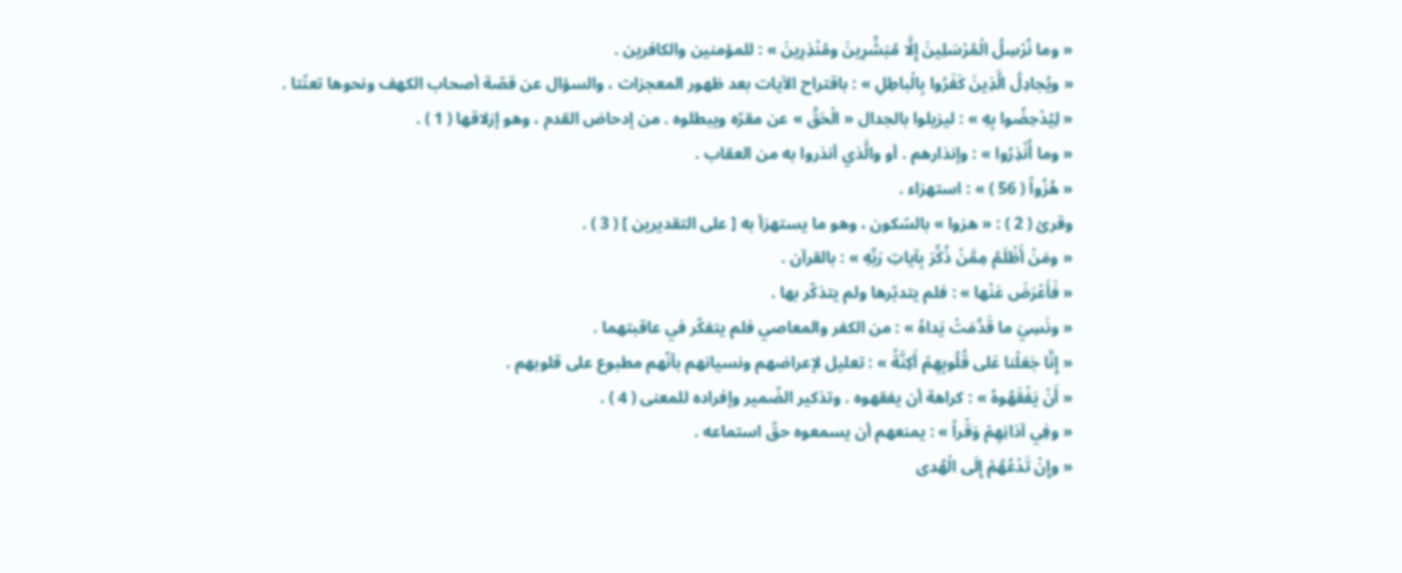« وما نُرْسِلُ الْمُرْسَلِينَ إِلَّا مُبَشِّرِينَ ومُنْذِرِينَ » : للمؤمنين والكافرين .
« ويُجادِلُ الَّذِينَ كَفَرُوا بِالْباطِلِ » : باقتراح الآيات بعد ظهور المعجزات ، والسؤال عن قصّة أصحاب الكهف ونحوها تعنّتا .
« لِيُدْحِضُوا بِهِ » : ليزيلوا بالجدال « الْحَقَّ » عن مقرّه ويبطلوه . من إدحاض القدم ، وهو إزلاقها ( 1 ) .
« وما أُنْذِرُوا » : وإنذارهم . أو والَّذي أنذروا به من العقاب .
« هُزُواً ( 56 ) » : استهزاء .
وقرئ ( 2 ) : « هزوا » بالسّكون ، وهو ما يستهزأ به [ على التقديرين ] ( 3 ) .
« ومَنْ أَظْلَمُ مِمَّنْ ذُكِّرَ بِآياتِ رَبِّهِ » : بالقرآن .
« فَأَعْرَضَ عَنْها » : فلم يتدبّرها ولم يتذكّر بها .
« ونَسِيَ ما قَدَّمَتْ يَداهُ » : من الكفر والمعاصي فلم يتفكّر في عاقبتهما .
« إِنَّا جَعَلْنا عَلى قُلُوبِهِمْ أَكِنَّةً » : تعليل لإعراضهم ونسيانهم بأنّهم مطبوع على قلوبهم .
« أَنْ يَفْقَهُوهُ » : كراهة أن يفقهوه . وتذكير الضّمير وإفراده للمعنى ( 4 ) .
« وفِي آذانِهِمْ وَقْراً » : يمنعهم أن يسمعوه حقّ استماعه .
« وإِنْ تَدْعُهُمْ إِلَى الْهُدى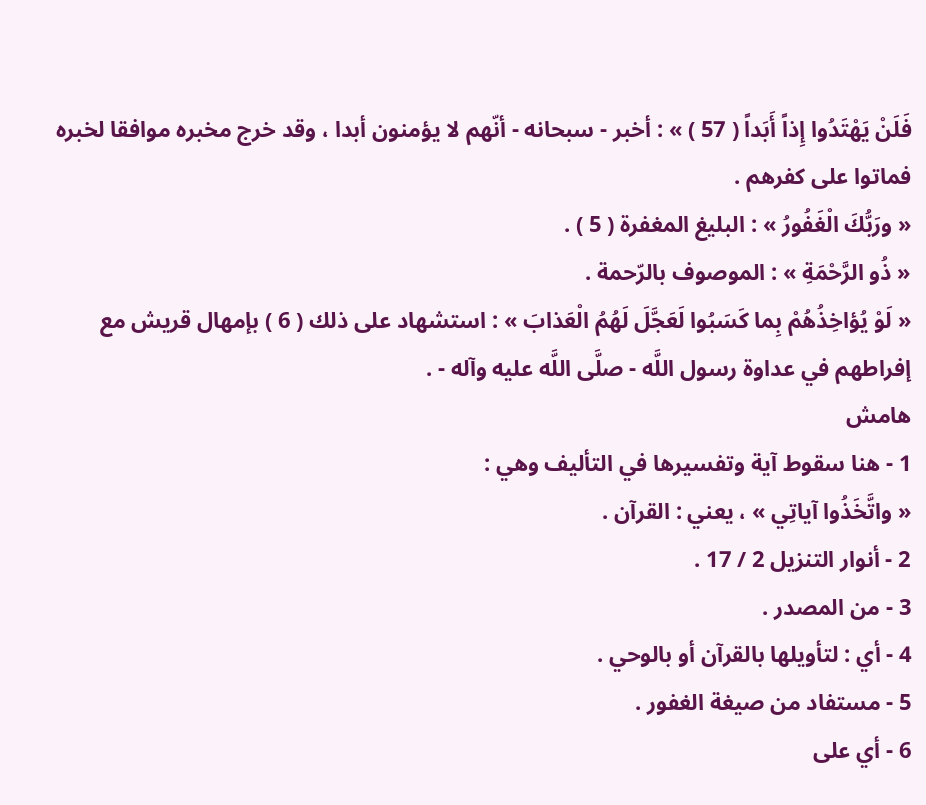فَلَنْ يَهْتَدُوا إِذاً أَبَداً ( 57 ) » : أخبر - سبحانه - أنّهم لا يؤمنون أبدا ، وقد خرج مخبره موافقا لخبره فماتوا على كفرهم .
« ورَبُّكَ الْغَفُورُ » : البليغ المغفرة ( 5 ) .
« ذُو الرَّحْمَةِ » : الموصوف بالرّحمة .
« لَوْ يُؤاخِذُهُمْ بِما كَسَبُوا لَعَجَّلَ لَهُمُ الْعَذابَ » : استشهاد على ذلك ( 6 ) بإمهال قريش مع إفراطهم في عداوة رسول اللَّه - صلَّى اللَّه عليه وآله - .
هامش
1 - هنا سقوط آية وتفسيرها في التأليف وهي :
« واتَّخَذُوا آياتِي » ، يعني : القرآن .
2 - أنوار التنزيل 2 / 17 .
3 - من المصدر .
4 - أي : لتأويلها بالقرآن أو بالوحي .
5 - مستفاد من صيغة الغفور .
6 - أي على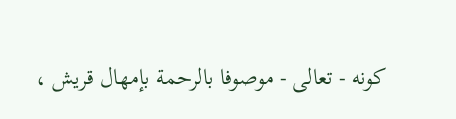كونه - تعالى - موصوفا بالرحمة بإمهال قريش ،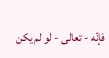فإنّه - تعالى - لو لم يكن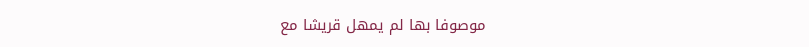موصوفا بها لم يمهل قريشا مع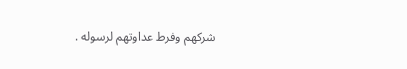شركهم وفرط عداوتهم لرسوله .